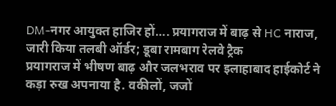DM-नगर आयुक्त हाजिर हों…. प्रयागराज में बाढ़ से HC नाराज, जारी किया तलबी ऑर्डर; डूबा रामबाग रेलवे ट्रैक
प्रयागराज में भीषण बाढ़ और जलभराव पर इलाहाबाद हाईकोर्ट ने कड़ा रुख अपनाया है. वकीलों, जजों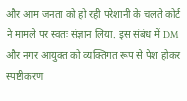और आम जनता को हो रही परेशानी के चलते कोर्ट ने मामले पर स्वतः संज्ञान लिया. इस संबंध में DM और नगर आयुक्त को व्यक्तिगत रूप से पेश होकर स्पष्टीकरण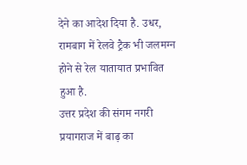देने का आदेश दिया है. उधर, रामबाग में रेलवे ट्रैक भी जलमग्न होने से रेल यातायात प्रभावित हुआ है.
उत्तर प्रदेश की संगम नगरी प्रयागराज में बाढ़ का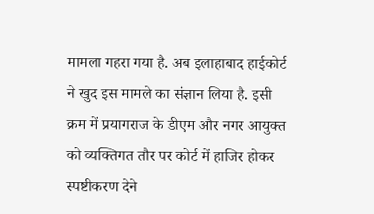मामला गहरा गया है. अब इलाहाबाद हाईकोर्ट ने खुद इस मामले का संज्ञान लिया है. इसी क्रम में प्रयागराज के डीएम और नगर आयुक्त को व्यक्तिगत तौर पर कोर्ट में हाजिर होकर स्पष्टीकरण देने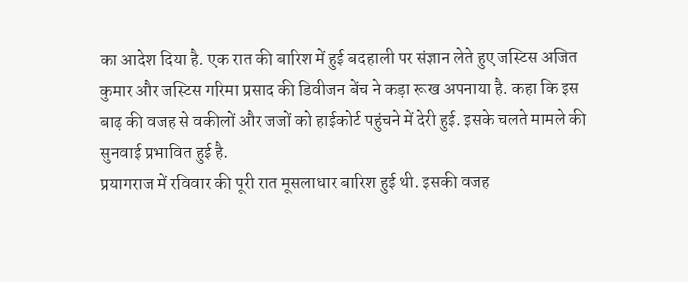का आदेश दिया है. एक रात की बारिश में हुई बदहाली पर संज्ञान लेते हुए जस्टिस अजित कुमार और जस्टिस गरिमा प्रसाद की डिवीजन बेंच ने कड़ा रूख अपनाया है. कहा कि इस बाढ़ की वजह से वकीलों और जजों को हाईकोर्ट पहुंचने में देरी हुई. इसके चलते मामले की सुनवाई प्रभावित हुई है.
प्रयागराज में रविवार की पूरी रात मूसलाधार बारिश हुई थी. इसकी वजह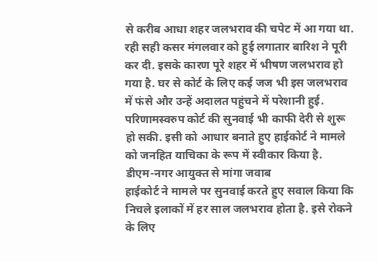से करीब आधा शहर जलभराव की चपेट में आ गया था. रही सही कसर मंगलवार को हुई लगातार बारिश ने पूरी कर दी. इसके कारण पूरे शहर में भीषण जलभराव हो गया है. घर से कोर्ट के लिए कई जज भी इस जलभराव में फंसे और उन्हें अदालत पहुंचने में परेशानी हुई. परिणामस्वरुप कोर्ट की सुनवाई भी काफी देरी से शुरू हो सकी. इसी को आधार बनाते हुए हाईकोर्ट ने मामले को जनहित याचिका के रूप में स्वीकार किया है.
डीएम-नगर आयुक्त से मांगा जवाब
हाईकोर्ट ने मामले पर सुनवाई करते हुए सवाल किया कि निचले इलाकों में हर साल जलभराव होता है. इसे रोकने के लिए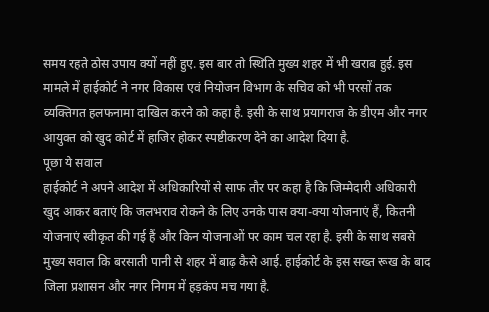समय रहते ठोस उपाय क्यों नहीं हुए. इस बार तो स्थिति मुख्य शहर में भी खराब हुई. इस मामले में हाईकोर्ट ने नगर विकास एवं नियोजन विभाग के सचिव को भी परसों तक व्यक्तिगत हलफनामा दाखिल करने को कहा है. इसी के साथ प्रयागराज के डीएम और नगर आयुक्त को खुद कोर्ट में हाजिर होकर स्पष्टीकरण देने का आदेश दिया है.
पूछा ये सवाल
हाईकोर्ट ने अपने आदेश में अधिकारियों से साफ तौर पर कहा है कि जिम्मेदारी अधिकारी खुद आकर बताएं कि जलभराव रोकने के लिए उनके पास क्या-क्या योजनाएं हैं, कितनी योजनाएं स्वीकृत की गई हैं और किन योजनाओं पर काम चल रहा है. इसी के साथ सबसे मुख्य सवाल कि बरसाती पानी से शहर में बाढ़ कैसे आई. हाईकोर्ट के इस सख्त रूख के बाद जिला प्रशासन और नगर निगम में हड़कंप मच गया है.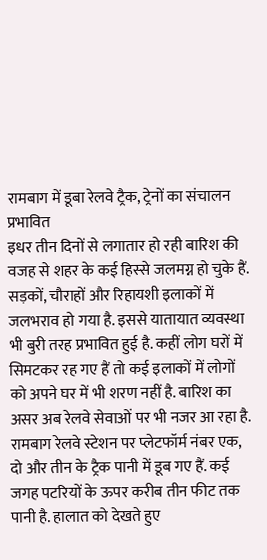रामबाग में डूबा रेलवे ट्रैक, ट्रेनों का संचालन प्रभावित
इधर तीन दिनों से लगातार हो रही बारिश की वजह से शहर के कई हिस्से जलमग्न हो चुके हैं. सड़कों, चौराहों और रिहायशी इलाकों में जलभराव हो गया है. इससे यातायात व्यवस्था भी बुरी तरह प्रभावित हुई है. कहीं लोग घरों में सिमटकर रह गए हैं तो कई इलाकों में लोगों को अपने घर में भी शरण नहीं है. बारिश का असर अब रेलवे सेवाओं पर भी नजर आ रहा है. रामबाग रेलवे स्टेशन पर प्लेटफॉर्म नंबर एक, दो और तीन के ट्रैक पानी में डूब गए हैं. कई जगह पटरियों के ऊपर करीब तीन फीट तक पानी है. हालात को देखते हुए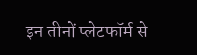इन तीनों प्लेटफॉर्म से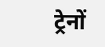ट्रेनों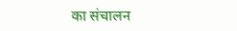का संचालन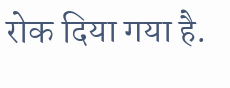रोक दिया गया है.